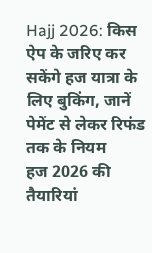Hajj 2026: किस ऐप के जरिए कर सकेंगे हज यात्रा के लिए बुकिंग, जानें पेमेंट से लेकर रिफंड तक के नियम
हज 2026 की तैयारियां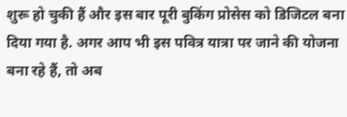शुरू हो चुकी हैं और इस बार पूरी बुकिंग प्रोसेस को डिजिटल बना दिया गया है. अगर आप भी इस पवित्र यात्रा पर जाने की योजना बना रहे हैं, तो अब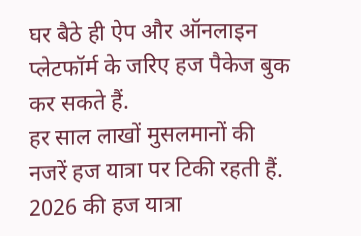घर बैठे ही ऐप और ऑनलाइन प्लेटफॉर्म के जरिए हज पैकेज बुक कर सकते हैं.
हर साल लाखों मुसलमानों की नजरें हज यात्रा पर टिकी रहती हैं. 2026 की हज यात्रा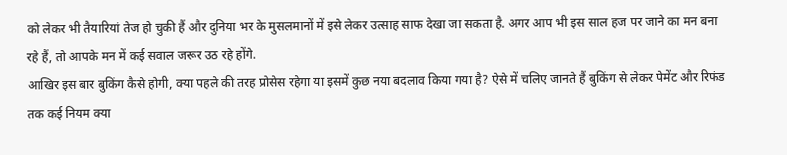को लेकर भी तैयारियां तेज हो चुकी हैं और दुनिया भर के मुसलमानों में इसे लेकर उत्साह साफ देखा जा सकता है. अगर आप भी इस साल हज पर जाने का मन बना रहे हैं, तो आपके मन में कई सवाल जरूर उठ रहे होंगे.
आखिर इस बार बुकिंग कैसे होगी, क्या पहले की तरह प्रोसेस रहेगा या इसमें कुछ नया बदलाव किया गया है? ऐसे में चलिए जानते हैं बुकिंग से लेकर पेमेंट और रिफंड तक कई नियम क्या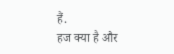हैं.
हज क्या है और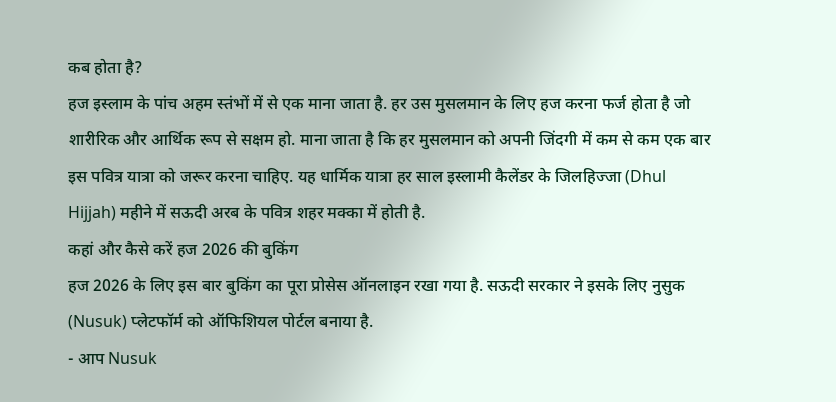कब होता है?
हज इस्लाम के पांच अहम स्तंभों में से एक माना जाता है. हर उस मुसलमान के लिए हज करना फर्ज होता है जो शारीरिक और आर्थिक रूप से सक्षम हो. माना जाता है कि हर मुसलमान को अपनी जिंदगी में कम से कम एक बार इस पवित्र यात्रा को जरूर करना चाहिए. यह धार्मिक यात्रा हर साल इस्लामी कैलेंडर के जिलहिज्जा (Dhul Hijjah) महीने में सऊदी अरब के पवित्र शहर मक्का में होती है.
कहां और कैसे करें हज 2026 की बुकिंग
हज 2026 के लिए इस बार बुकिंग का पूरा प्रोसेस ऑनलाइन रखा गया है. सऊदी सरकार ने इसके लिए नुसुक (Nusuk) प्लेटफॉर्म को ऑफिशियल पोर्टल बनाया है.
- आप Nusuk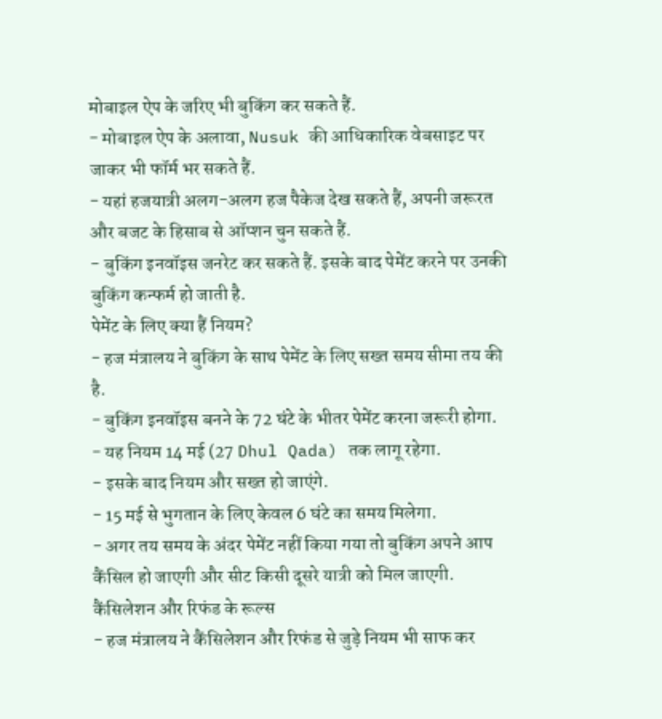मोबाइल ऐप के जरिए भी बुकिंग कर सकते हैं.
- मोबाइल ऐप के अलावा, Nusuk की आधिकारिक वेबसाइट पर जाकर भी फॉर्म भर सकते हैं.
- यहां हजयात्री अलग-अलग हज पैकेज देख सकते हैं, अपनी जरूरत और बजट के हिसाब से ऑप्शन चुन सकते हैं.
- बुकिंग इनवॉइस जनरेट कर सकते हैं. इसके बाद पेमेंट करने पर उनकी बुकिंग कन्फर्म हो जाती है.
पेमेंट के लिए क्या हैं नियम?
- हज मंत्रालय ने बुकिंग के साथ पेमेंट के लिए सख्त समय सीमा तय की है.
- बुकिंग इनवॉइस बनने के 72 घंटे के भीतर पेमेंट करना जरूरी होगा.
- यह नियम 14 मई (27 Dhul Qada) तक लागू रहेगा.
- इसके बाद नियम और सख्त हो जाएंगे.
- 15 मई से भुगतान के लिए केवल 6 घंटे का समय मिलेगा.
- अगर तय समय के अंदर पेमेंट नहीं किया गया तो बुकिंग अपने आप कैंसिल हो जाएगी और सीट किसी दूसरे यात्री को मिल जाएगी.
कैंसिलेशन और रिफंड के रूल्स
- हज मंत्रालय ने कैंसिलेशन और रिफंड से जुड़े नियम भी साफ कर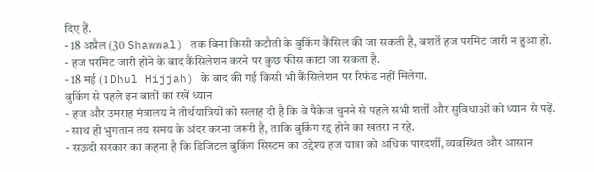दिए हैं.
- 18 अप्रैल (30 Shawwal) तक बिना किसी कटौती के बुकिंग कैंसिल की जा सकती है, बशर्ते हज परमिट जारी न हुआ हो.
- हज परमिट जारी होने के बाद कैंसिलेशन करने पर कुछ फीस काटा जा सकता है.
- 18 मई (1 Dhul Hijjah) के बाद की गई किसी भी कैंसिलेशन पर रिफंड नहीं मिलेगा.
बुकिंग से पहले इन बातों का रखें ध्यान
- हज और उमराह मंत्रालय ने तीर्थयात्रियों को सलाह दी है कि वे पैकेज चुनने से पहले सभी शर्तों और सुविधाओं को ध्यान से पढ़ें.
- साथ ही भुगतान तय समय के अंदर करना जरूरी है, ताकि बुकिंग रद्द होने का खतरा न रहे.
- सऊदी सरकार का कहना है कि डिजिटल बुकिंग सिस्टम का उद्देश्य हज यात्रा को अधिक पारदर्शी, व्यवस्थित और आसान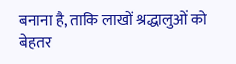बनाना है, ताकि लाखों श्रद्धालुओं को बेहतर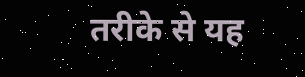तरीके से यह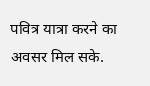पवित्र यात्रा करने का अवसर मिल सके.